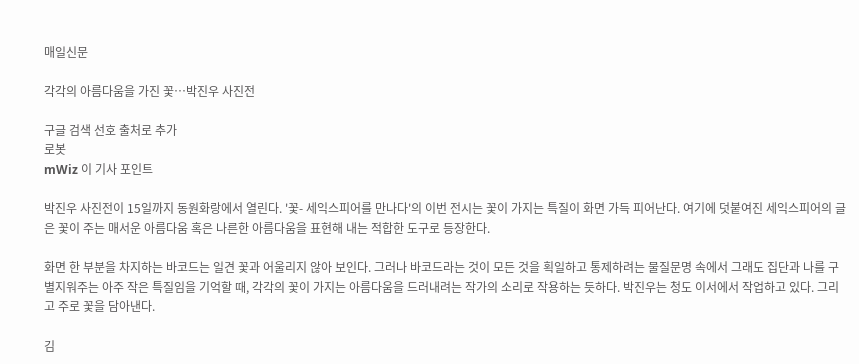매일신문

각각의 아름다움을 가진 꽃…박진우 사진전

구글 검색 선호 출처로 추가
로봇
mWiz 이 기사 포인트

박진우 사진전이 15일까지 동원화랑에서 열린다. '꽃- 세익스피어를 만나다'의 이번 전시는 꽃이 가지는 특질이 화면 가득 피어난다. 여기에 덧붙여진 세익스피어의 글은 꽃이 주는 매서운 아름다움 혹은 나른한 아름다움을 표현해 내는 적합한 도구로 등장한다.

화면 한 부분을 차지하는 바코드는 일견 꽃과 어울리지 않아 보인다. 그러나 바코드라는 것이 모든 것을 획일하고 통제하려는 물질문명 속에서 그래도 집단과 나를 구별지워주는 아주 작은 특질임을 기억할 때, 각각의 꽃이 가지는 아름다움을 드러내려는 작가의 소리로 작용하는 듯하다. 박진우는 청도 이서에서 작업하고 있다. 그리고 주로 꽃을 담아낸다.

김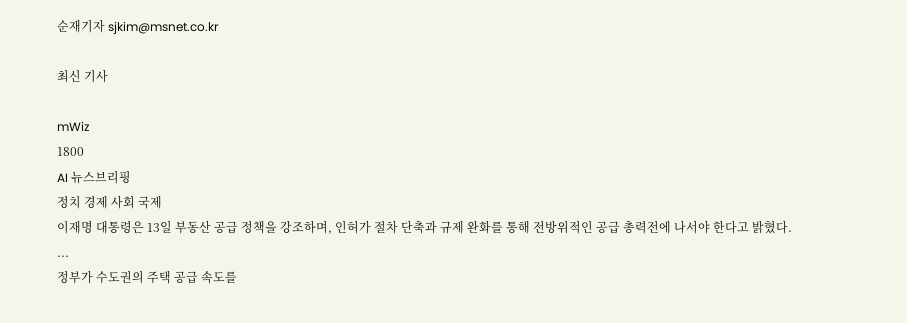순재기자 sjkim@msnet.co.kr

최신 기사

mWiz
1800
AI 뉴스브리핑
정치 경제 사회 국제
이재명 대통령은 13일 부동산 공급 정책을 강조하며, 인허가 절차 단축과 규제 완화를 통해 전방위적인 공급 총력전에 나서야 한다고 밝혔다. ...
정부가 수도권의 주택 공급 속도를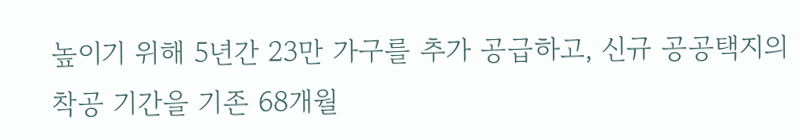높이기 위해 5년간 23만 가구를 추가 공급하고, 신규 공공택지의 착공 기간을 기존 68개월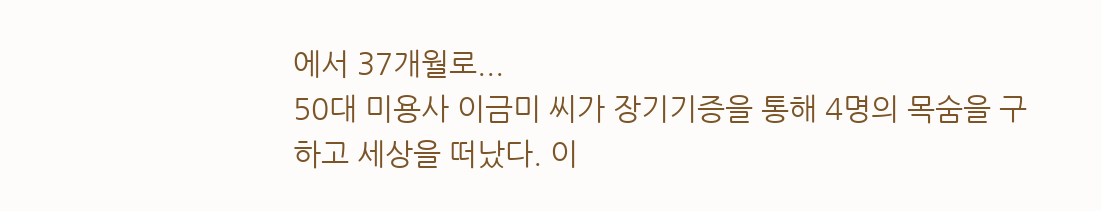에서 37개월로...
50대 미용사 이금미 씨가 장기기증을 통해 4명의 목숨을 구하고 세상을 떠났다. 이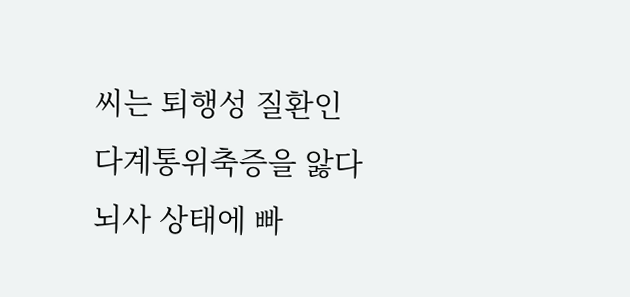씨는 퇴행성 질환인 다계통위축증을 앓다 뇌사 상태에 빠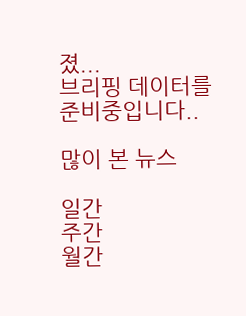졌...
브리핑 데이터를 준비중입니다..

많이 본 뉴스

일간
주간
월간